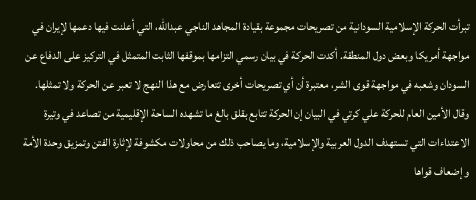تبرأت الحركة الإسلامية السودانية من تصريحات مجموعة بقيادة المجاهد الناجي عبدالله، التي أعلنت فيها دعمها لإيران في مواجهة أمريكا وبعض دول المنطقة. أكدت الحركة في بيان رسمي التزامها بموقفها الثابت المتمثل في التركيز على الدفاع عن السودان وشعبه في مواجهة قوى الشر، معتبرة أن أي تصريحات أخرى تتعارض مع هذا النهج لا تعبر عن الحركة ولا تمثلها.
وقال الأمين العام للحركة علي كرتي في البيان إن الحركة تتابع بقلق بالغ ما تشهده الساحة الإقليمية من تصاعد في وتيرة الاعتداءات التي تستهدف الدول العربية والإسلامية، وما يصاحب ذلك من محاولات مكشوفة لإثارة الفتن وتمزيق وحدة الأمة وإضعاف قواها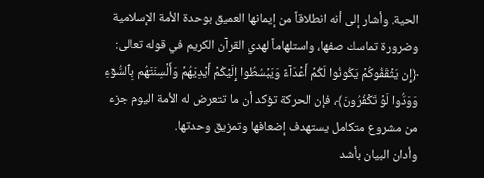الحية. وأشار إلى أنه انطلاقاً من إيمانها العميق بوحدة الأمة الإسلامية وضرورة تماسك صفها، واستلهاماً لهدي القرآن الكريم في قوله تعالى: ﴿إِن يَثۡقَفُوكُمۡ يَكُونُوا لَكُمۡ أَعۡدَآءً وَيَبۡسُطُوا إِلَيۡكُمۡ أَيۡدِيَهُمۡ وَأَلۡسِنَتَهُم بِٱلسُّوٓءِ وَوَدُّوا لَوۡ تَكۡفُرُونَ﴾، فإن الحركة تؤكد أن ما تتعرض له الأمة اليوم جزء من مشروع متكامل يستهدف إضعافها وتمزيق وحدتها.
وأدان البيان بأشد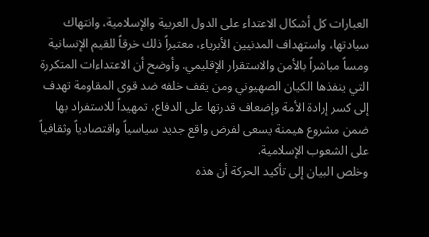العبارات كل أشكال الاعتداء على الدول العربية والإسلامية، وانتهاك سيادتها، واستهداف المدنيين الأبرياء، معتبراً ذلك خرقاً للقيم الإنسانية ومساً مباشراً بالأمن والاستقرار الإقليمي. وأوضح أن الاعتداءات المتكررة التي ينفذها الكيان الصهيوني ومن يقف خلفه ضد قوى المقاومة تهدف إلى كسر إرادة الأمة وإضعاف قدرتها على الدفاع، تمهيداً للاستفراد بها ضمن مشروع هيمنة يسعى لفرض واقع جديد سياسياً واقتصادياً وثقافياً على الشعوب الإسلامية.
وخلص البيان إلى تأكيد الحركة أن هذه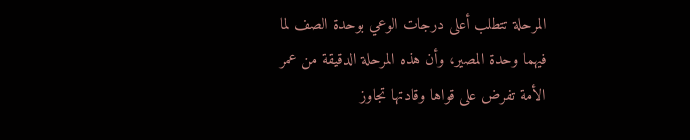المرحلة تتطلب أعلى درجات الوعي بوحدة الصف لما فيهما وحدة المصير، وأن هذه المرحلة الدقيقة من عمر الأمة تفرض على قواها وقادتها تجاوز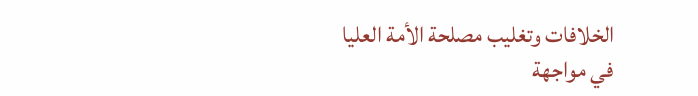الخلافات وتغليب مصلحة الأمة العليا في مواجهة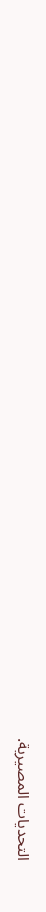التحديات المصيرية.